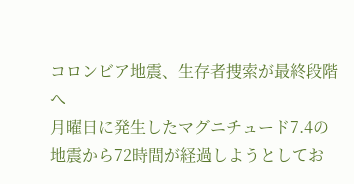コロンビア地震、生存者捜索が最終段階へ
月曜日に発生したマグニチュード7.4の地震から72時間が経過しようとしてお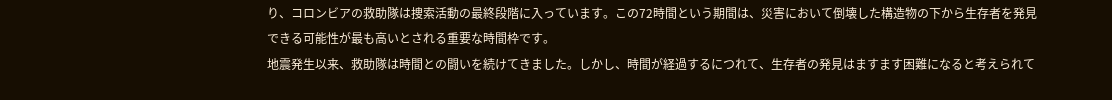り、コロンビアの救助隊は捜索活動の最終段階に入っています。この72時間という期間は、災害において倒壊した構造物の下から生存者を発見できる可能性が最も高いとされる重要な時間枠です。
地震発生以来、救助隊は時間との闘いを続けてきました。しかし、時間が経過するにつれて、生存者の発見はますます困難になると考えられて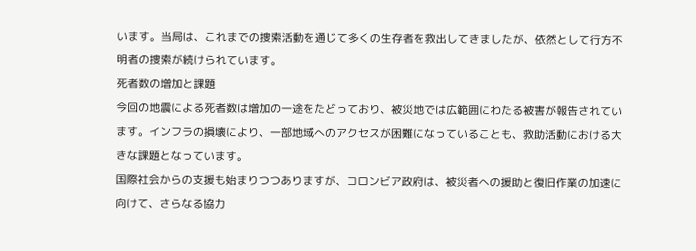います。当局は、これまでの捜索活動を通じて多くの生存者を救出してきましたが、依然として行方不明者の捜索が続けられています。
死者数の増加と課題
今回の地震による死者数は増加の一途をたどっており、被災地では広範囲にわたる被害が報告されています。インフラの損壊により、一部地域へのアクセスが困難になっていることも、救助活動における大きな課題となっています。
国際社会からの支援も始まりつつありますが、コロンビア政府は、被災者への援助と復旧作業の加速に向けて、さらなる協力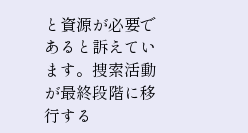と資源が必要であると訴えています。捜索活動が最終段階に移行する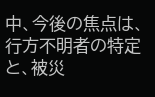中、今後の焦点は、行方不明者の特定と、被災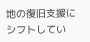地の復旧支援にシフトしてい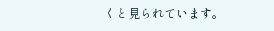くと見られています。